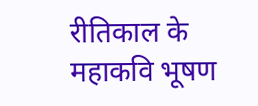रीतिकाल के महाकवि भूषण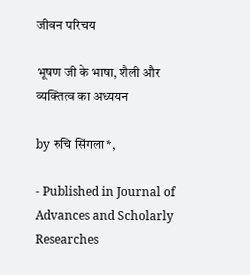जीवन परिचय

भूषण जी के भाषा, शैली और व्यक्तित्व का अध्‍ययन

by रुचि सिंगला*,

- Published in Journal of Advances and Scholarly Researches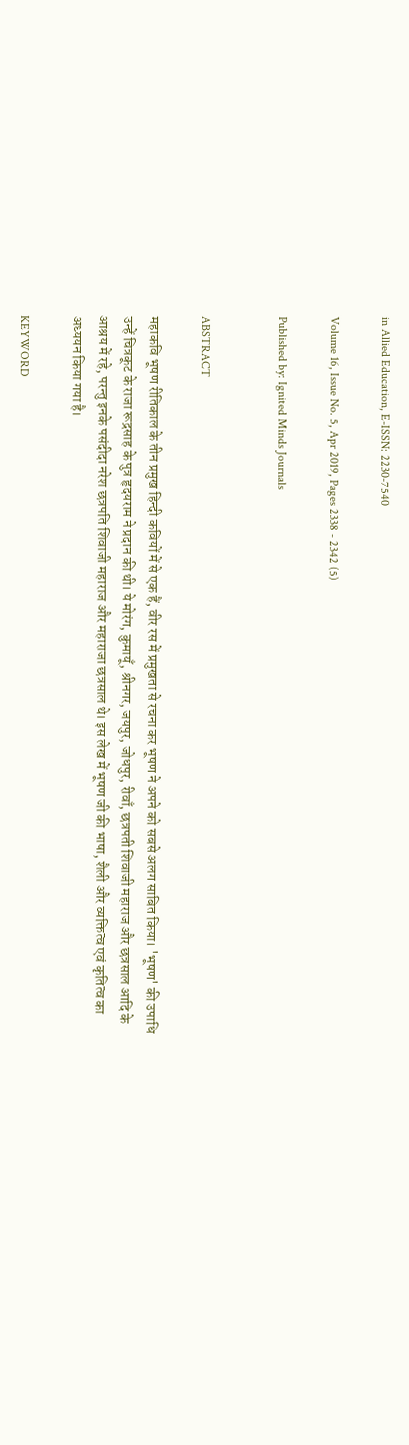in Allied Education, E-ISSN: 2230-7540

Volume 16, Issue No. 5, Apr 2019, Pages 2338 - 2342 (5)

Published by: Ignited Minds Journals


ABSTRACT

महाकवि भूषण रीतिकाल के तीन प्रमुख हिन्दी कवियों में से एक हैं, वीर रस में प्रमुखता से रचना कर भूषण ने अपने को सबसे अलग साबित किया। 'भूषण' की उपाधि उन्हें चित्रकूट के राजा रूद्रसाह के पुत्र हृदयराम ने प्रदान की थी। ये मोरंग, कुमायूँ, श्रीनगर, जयपुर, जोधपुर, रीवाँ, छत्रपती शिवाजी महाराज और छत्रसाल आदि के आश्रय में रहे, परन्तु इनके पसंदीदा नरेश छत्रपति शिवाजी महाराज और महाराजा छत्रसाल थे। इस लेख में भूषण जी की भाषा, शैली और व्यक्तित्व एवं कृतित्व का अध्‍ययन किया गया है।

KEYWORD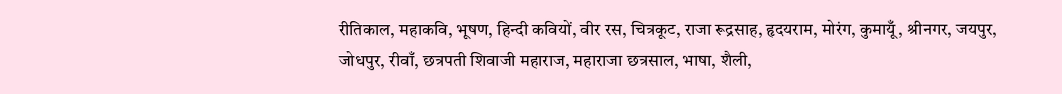रीतिकाल, महाकवि, भूषण, हिन्दी कवियों, वीर रस, चित्रकूट, राजा रूद्रसाह, हृदयराम, मोरंग, कुमायूँ, श्रीनगर, जयपुर, जोधपुर, रीवाँ, छत्रपती शिवाजी महाराज, महाराजा छत्रसाल, भाषा, शैली,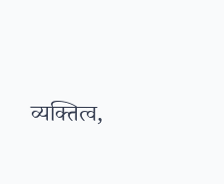व्यक्तित्व,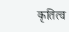कृतित्व